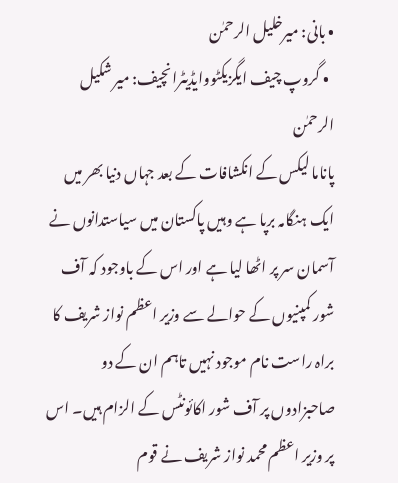• بانی: میرخلیل الرحمٰن
  • گروپ چیف ایگزیکٹووایڈیٹرانچیف: میر شکیل الرحمٰن
پاناما لیکس کے انکشافات کے بعد جہاں دنیا بھر میں ایک ہنگامہ برپا ہے وہیں پاکستان میں سیاستدانوں نے آسمان سر پر اٹھا لیا ہے اور اس کے باوجود کہ آف شور کمپنیوں کے حوالے سے وزیر اعظم نواز شریف کا براہ راست نام موجود نہیں تاہم ان کے دو صاحبزادوں پر آف شور اکائونٹس کے الزام ہیں۔ اس پر وزیر اعظم محمد نواز شریف نے قوم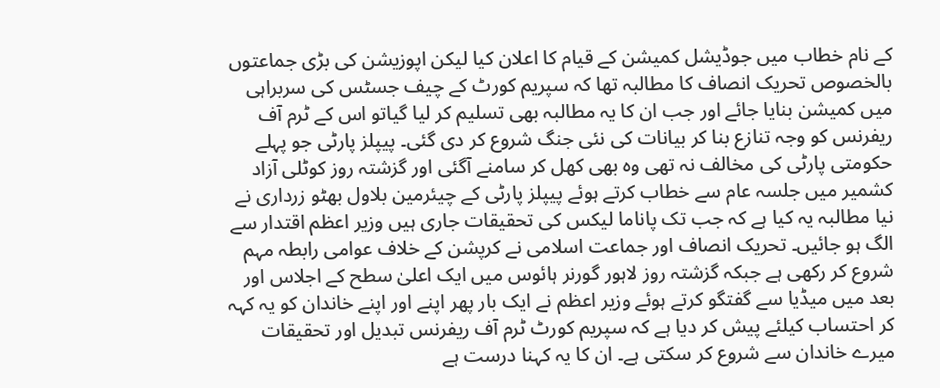کے نام خطاب میں جوڈیشل کمیشن کے قیام کا اعلان کیا لیکن اپوزیشن کی بڑی جماعتوں بالخصوص تحریک انصاف کا مطالبہ تھا کہ سپریم کورٹ کے چیف جسٹس کی سربراہی میں کمیشن بنایا جائے اور جب ان کا یہ مطالبہ بھی تسلیم کر لیا گیاتو اس کے ٹرم آف ریفرنس کو وجہ تنازع بنا کر بیانات کی نئی جنگ شروع کر دی گئی۔ پیپلز پارٹی جو پہلے حکومتی پارٹی کی مخالف نہ تھی وہ بھی کھل کر سامنے آگئی اور گزشتہ روز کوٹلی آزاد کشمیر میں جلسہ عام سے خطاب کرتے ہوئے پیپلز پارٹی کے چیئرمین بلاول بھٹو زرداری نے نیا مطالبہ یہ کیا ہے کہ جب تک پاناما لیکس کی تحقیقات جاری ہیں وزیر اعظم اقتدار سے الگ ہو جائیں۔ تحریک انصاف اور جماعت اسلامی نے کرپشن کے خلاف عوامی رابطہ مہم شروع کر رکھی ہے جبکہ گزشتہ روز لاہور گورنر ہائوس میں ایک اعلیٰ سطح کے اجلاس اور بعد میں میڈیا سے گفتگو کرتے ہوئے وزیر اعظم نے ایک بار پھر اپنے اور اپنے خاندان کو یہ کہہ کر احتساب کیلئے پیش کر دیا ہے کہ سپریم کورٹ ٹرم آف ریفرنس تبدیل اور تحقیقات میرے خاندان سے شروع کر سکتی ہے۔ ان کا یہ کہنا درست ہے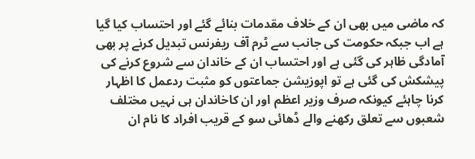کہ ماضی میں بھی ان کے خلاف مقدمات بنائے گئے اور احتساب کیا گیا ہے اب جبکہ حکومت کی جانب سے ٹرم آف ریفرنس تبدیل کرنے پر بھی آمادگی ظاہر کی گئی ہے اور احتساب ان کے خاندان سے شروع کرنے کی پیشکش کی گئی ہے تو اپوزیشن جماعتوں کو مثبت ردعمل کا اظہار کرنا چاہئے کیونکہ صرف وزیر اعظم اور ان کاخاندان ہی نہیں مختلف شعبوں سے تعلق رکھنے والے ڈھائی سو کے قریب افراد کا نام ان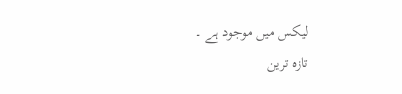لیکس میں موجود ہے ۔
تازہ ترین